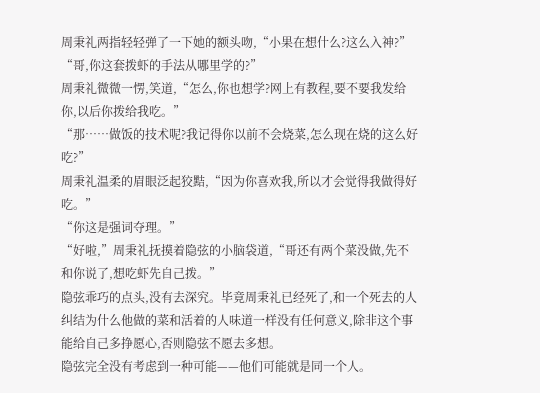周秉礼两指轻轻弹了一下她的额头吻,“小果在想什么?这么入神?”
“哥,你这套拨虾的手法从哪里学的?”
周秉礼微微一愣,笑道,“怎么,你也想学?网上有教程,要不要我发给你,以后你拨给我吃。”
“那……做饭的技术呢?我记得你以前不会烧菜,怎么现在烧的这么好吃?”
周秉礼温柔的眉眼泛起狡黠,“因为你喜欢我,所以才会觉得我做得好吃。”
“你这是强词夺理。”
“好啦,”周秉礼抚摸着隐弦的小脑袋道,“哥还有两个菜没做,先不和你说了,想吃虾先自己拨。”
隐弦乖巧的点头,没有去深究。毕竟周秉礼已经死了,和一个死去的人纠结为什么他做的菜和活着的人味道一样没有任何意义,除非这个事能给自己多挣愿心,否则隐弦不愿去多想。
隐弦完全没有考虑到一种可能——他们可能就是同一个人。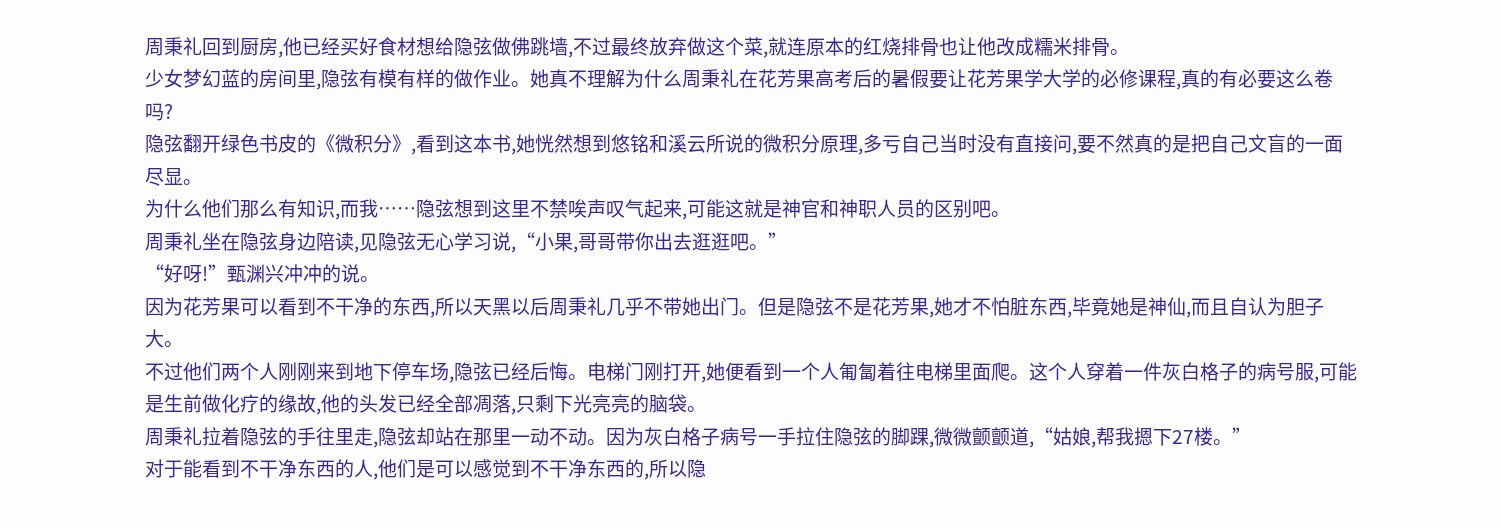周秉礼回到厨房,他已经买好食材想给隐弦做佛跳墙,不过最终放弃做这个菜,就连原本的红烧排骨也让他改成糯米排骨。
少女梦幻蓝的房间里,隐弦有模有样的做作业。她真不理解为什么周秉礼在花芳果高考后的暑假要让花芳果学大学的必修课程,真的有必要这么卷吗?
隐弦翻开绿色书皮的《微积分》,看到这本书,她恍然想到悠铭和溪云所说的微积分原理,多亏自己当时没有直接问,要不然真的是把自己文盲的一面尽显。
为什么他们那么有知识,而我……隐弦想到这里不禁唉声叹气起来,可能这就是神官和神职人员的区别吧。
周秉礼坐在隐弦身边陪读,见隐弦无心学习说,“小果,哥哥带你出去逛逛吧。”
“好呀!”甄渊兴冲冲的说。
因为花芳果可以看到不干净的东西,所以天黑以后周秉礼几乎不带她出门。但是隐弦不是花芳果,她才不怕脏东西,毕竟她是神仙,而且自认为胆子大。
不过他们两个人刚刚来到地下停车场,隐弦已经后悔。电梯门刚打开,她便看到一个人匍匐着往电梯里面爬。这个人穿着一件灰白格子的病号服,可能是生前做化疗的缘故,他的头发已经全部凋落,只剩下光亮亮的脑袋。
周秉礼拉着隐弦的手往里走,隐弦却站在那里一动不动。因为灰白格子病号一手拉住隐弦的脚踝,微微颤颤道,“姑娘,帮我摁下27楼。”
对于能看到不干净东西的人,他们是可以感觉到不干净东西的,所以隐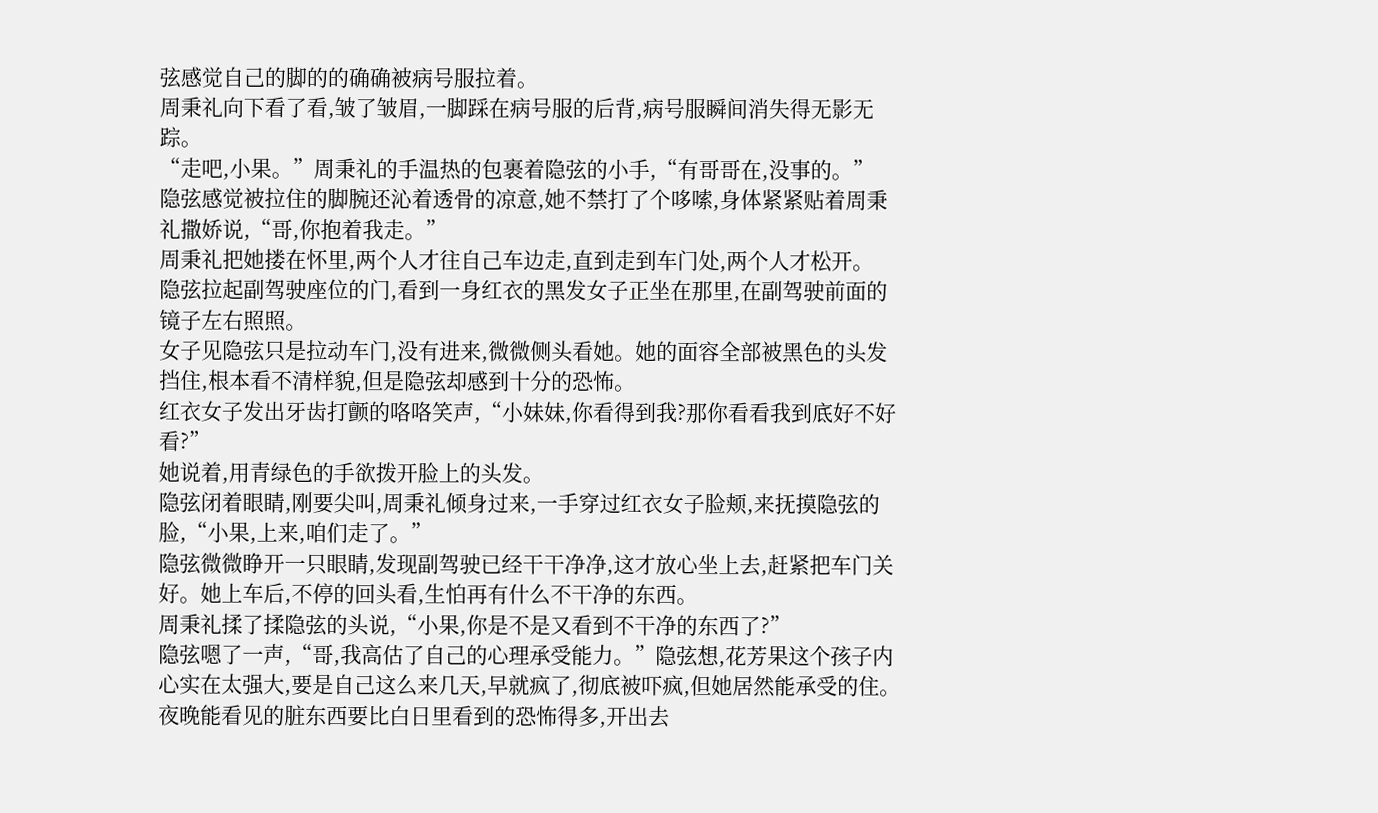弦感觉自己的脚的的确确被病号服拉着。
周秉礼向下看了看,皱了皱眉,一脚踩在病号服的后背,病号服瞬间消失得无影无踪。
“走吧,小果。”周秉礼的手温热的包裹着隐弦的小手,“有哥哥在,没事的。”
隐弦感觉被拉住的脚腕还沁着透骨的凉意,她不禁打了个哆嗦,身体紧紧贴着周秉礼撒娇说,“哥,你抱着我走。”
周秉礼把她搂在怀里,两个人才往自己车边走,直到走到车门处,两个人才松开。
隐弦拉起副驾驶座位的门,看到一身红衣的黑发女子正坐在那里,在副驾驶前面的镜子左右照照。
女子见隐弦只是拉动车门,没有进来,微微侧头看她。她的面容全部被黑色的头发挡住,根本看不清样貌,但是隐弦却感到十分的恐怖。
红衣女子发出牙齿打颤的咯咯笑声,“小妹妹,你看得到我?那你看看我到底好不好看?”
她说着,用青绿色的手欲拨开脸上的头发。
隐弦闭着眼睛,刚要尖叫,周秉礼倾身过来,一手穿过红衣女子脸颊,来抚摸隐弦的脸,“小果,上来,咱们走了。”
隐弦微微睁开一只眼睛,发现副驾驶已经干干净净,这才放心坐上去,赶紧把车门关好。她上车后,不停的回头看,生怕再有什么不干净的东西。
周秉礼揉了揉隐弦的头说,“小果,你是不是又看到不干净的东西了?”
隐弦嗯了一声,“哥,我高估了自己的心理承受能力。”隐弦想,花芳果这个孩子内心实在太强大,要是自己这么来几天,早就疯了,彻底被吓疯,但她居然能承受的住。
夜晚能看见的脏东西要比白日里看到的恐怖得多,开出去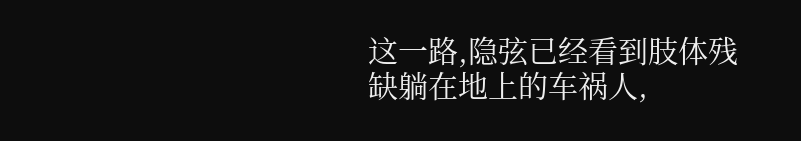这一路,隐弦已经看到肢体残缺躺在地上的车祸人,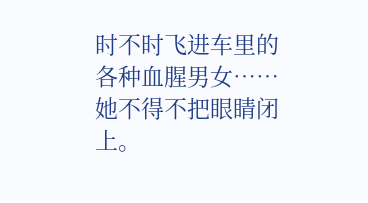时不时飞进车里的各种血腥男女……她不得不把眼睛闭上。